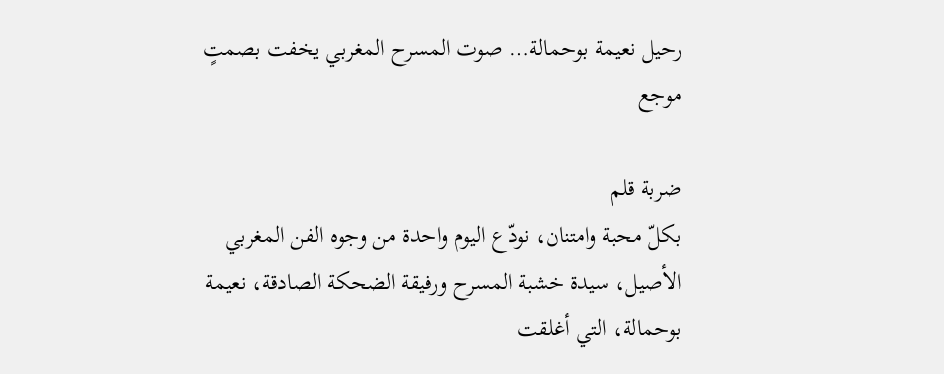رحيل نعيمة بوحمالة… صوت المسرح المغربي يخفت بصمتٍ موجع

ضربة قلم
بكلّ محبة وامتنان، نودّع اليوم واحدة من وجوه الفن المغربي الأصيل، سيدة خشبة المسرح ورفيقة الضحكة الصادقة، نعيمة بوحمالة، التي أغلقت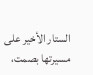الستار الأخير على مسيرتها بصمت،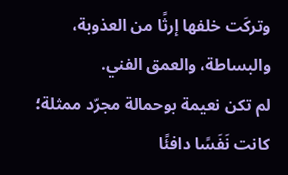وتركَت خلفها إرثًا من العذوبة، والبساطة، والعمق الفني.
لم تكن نعيمة بوحمالة مجرّد ممثلة؛ كانت نَفَسًا دافئًا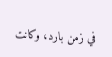في زمن بارد، وكانت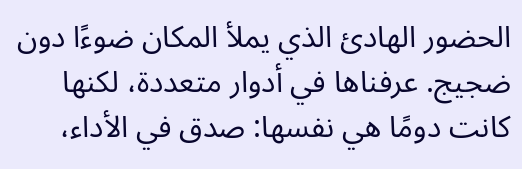الحضور الهادئ الذي يملأ المكان ضوءًا دون ضجيج. عرفناها في أدوار متعددة، لكنها كانت دومًا هي نفسها: صدق في الأداء،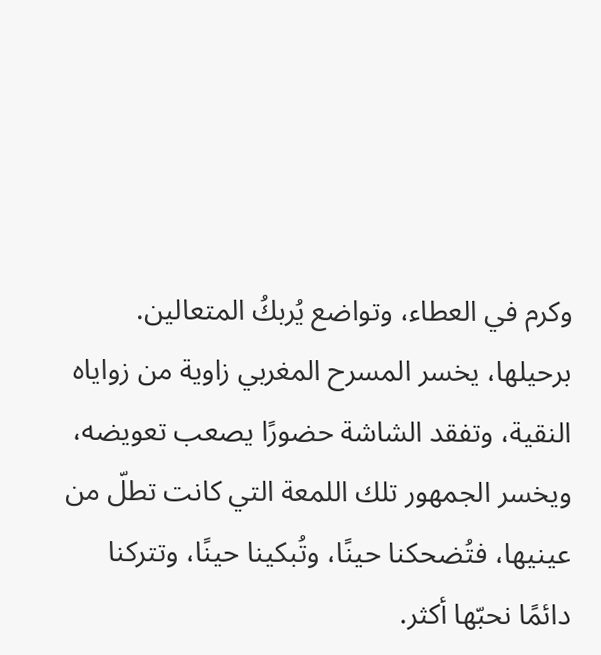وكرم في العطاء، وتواضع يُربكُ المتعالين.
برحيلها، يخسر المسرح المغربي زاوية من زواياه النقية، وتفقد الشاشة حضورًا يصعب تعويضه، ويخسر الجمهور تلك اللمعة التي كانت تطلّ من عينيها، فتُضحكنا حينًا، وتُبكينا حينًا، وتتركنا دائمًا نحبّها أكثر.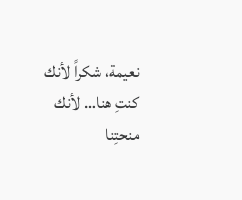نعيمة، شكراً لأنك كنتِ هنا… لأنك منحتِنا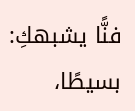فنًّا يشبهكِ: بسيطًا،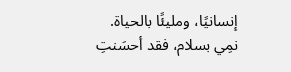إنسانيًا، ومليئًا بالحياة.
نمِي بسلام، فقد أحسَنتِ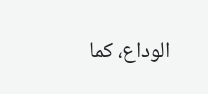الوداع، كما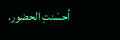أحسَنتِ الحضور.